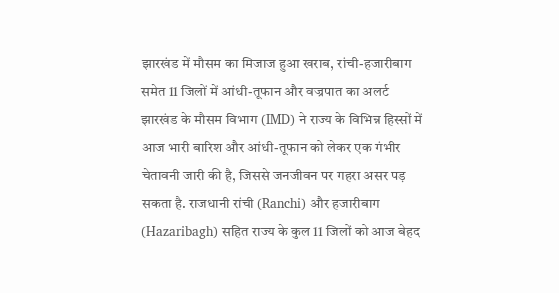झारखंड में मौसम का मिजाज हुआ खराब, रांची-हजारीबाग समेत 11 जिलों में आंधी-तूफान और वज्रपात का अलर्ट
झारखंड के मौसम विभाग (IMD) ने राज्य के विभिन्न हिस्सों में आज भारी बारिश और आंधी-तूफान को लेकर एक गंभीर चेतावनी जारी की है, जिससे जनजीवन पर गहरा असर पड़ सकता है. राजधानी रांची (Ranchi) और हजारीबाग (Hazaribagh) सहित राज्य के कुल 11 जिलों को आज बेहद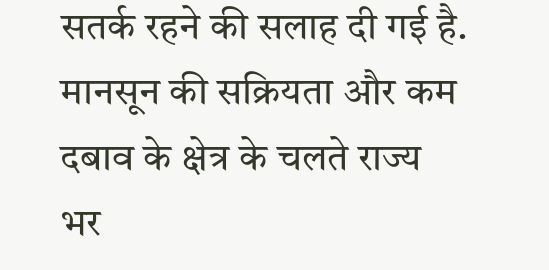सतर्क रहने की सलाह दी गई है. मानसून की सक्रियता और कम दबाव के क्षेत्र के चलते राज्य भर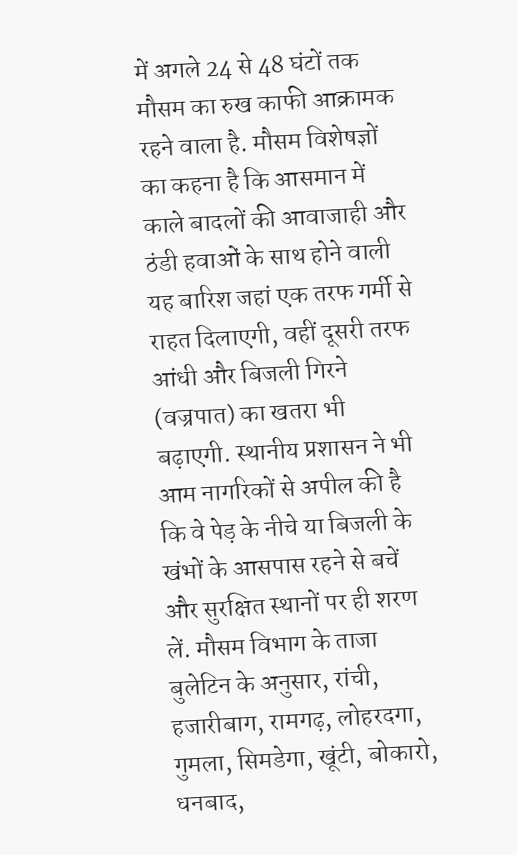में अगले 24 से 48 घंटों तक मौसम का रुख काफी आक्रामक रहने वाला है. मौसम विशेषज्ञों का कहना है कि आसमान में काले बादलों की आवाजाही और ठंडी हवाओं के साथ होने वाली यह बारिश जहां एक तरफ गर्मी से राहत दिलाएगी, वहीं दूसरी तरफ आंधी और बिजली गिरने (वज्रपात) का खतरा भी बढ़ाएगी. स्थानीय प्रशासन ने भी आम नागरिकों से अपील की है कि वे पेड़ के नीचे या बिजली के खंभों के आसपास रहने से बचें और सुरक्षित स्थानों पर ही शरण लें. मौसम विभाग के ताजा बुलेटिन के अनुसार, रांची, हजारीबाग, रामगढ़, लोहरदगा, गुमला, सिमडेगा, खूंटी, बोकारो, धनबाद,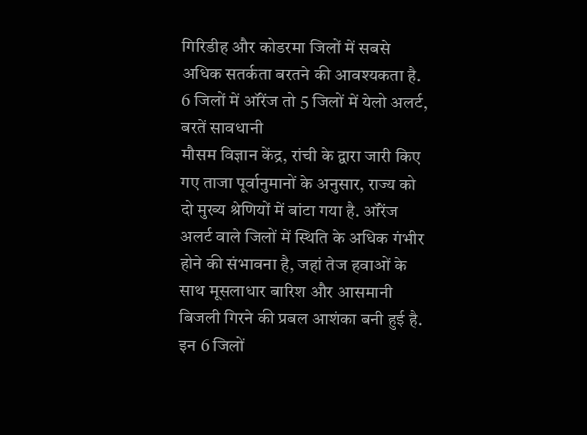गिरिडीह और कोडरमा जिलों में सबसे अधिक सतर्कता बरतने की आवश्यकता है.
6 जिलों में ऑरेंज तो 5 जिलों में येलो अलर्ट, बरतें सावधानी
मौसम विज्ञान केंद्र, रांची के द्वारा जारी किए गए ताजा पूर्वानुमानों के अनुसार, राज्य को दो मुख्य श्रेणियों में बांटा गया है. ऑरेंज अलर्ट वाले जिलों में स्थिति के अधिक गंभीर होने की संभावना है, जहां तेज हवाओं के साथ मूसलाधार बारिश और आसमानी बिजली गिरने की प्रबल आशंका बनी हुई है. इन 6 जिलों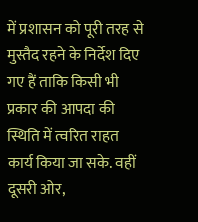में प्रशासन को पूरी तरह से मुस्तैद रहने के निर्देश दिए गए हैं ताकि किसी भी प्रकार की आपदा की स्थिति में त्वरित राहत कार्य किया जा सके. वहीं दूसरी ओर,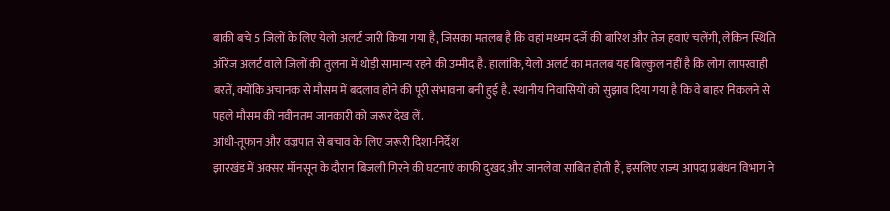बाकी बचे 5 जिलों के लिए येलो अलर्ट जारी किया गया है, जिसका मतलब है कि वहां मध्यम दर्जे की बारिश और तेज हवाएं चलेंगी, लेकिन स्थिति ऑरेंज अलर्ट वाले जिलों की तुलना में थोड़ी सामान्य रहने की उम्मीद है. हालांकि, येलो अलर्ट का मतलब यह बिल्कुल नहीं है कि लोग लापरवाही बरतें, क्योंकि अचानक से मौसम में बदलाव होने की पूरी संभावना बनी हुई है. स्थानीय निवासियों को सुझाव दिया गया है कि वे बाहर निकलने से पहले मौसम की नवीनतम जानकारी को जरूर देख लें.
आंधी-तूफान और वज्रपात से बचाव के लिए जरूरी दिशा-निर्देश
झारखंड में अक्सर मॉनसून के दौरान बिजली गिरने की घटनाएं काफी दुखद और जानलेवा साबित होती हैं, इसलिए राज्य आपदा प्रबंधन विभाग ने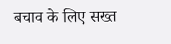बचाव के लिए सख्त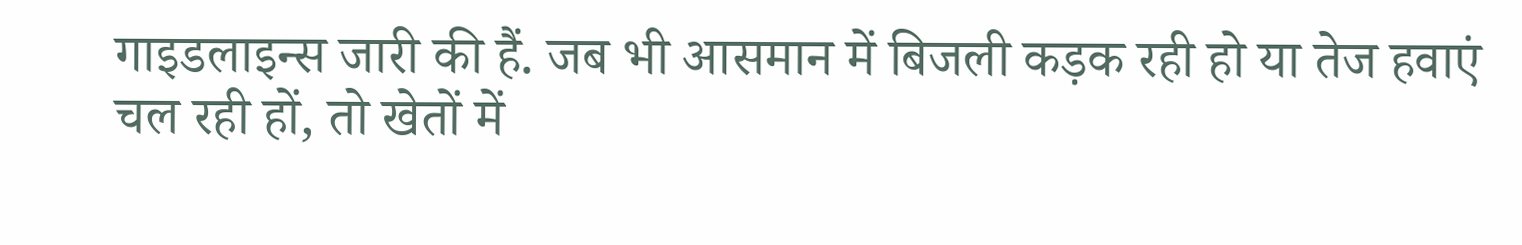गाइडलाइन्स जारी की हैं. जब भी आसमान में बिजली कड़क रही हो या तेज हवाएं चल रही हों, तो खेतों में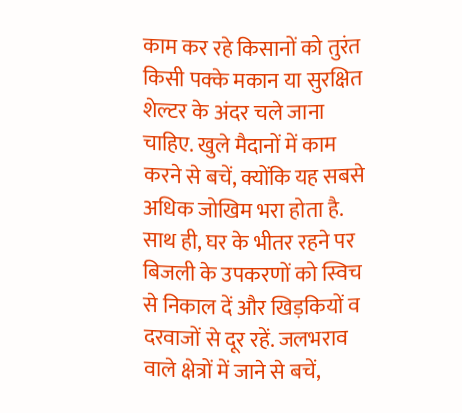काम कर रहे किसानों को तुरंत किसी पक्के मकान या सुरक्षित शेल्टर के अंदर चले जाना चाहिए. खुले मैदानों में काम करने से बचें, क्योंकि यह सबसे अधिक जोखिम भरा होता है. साथ ही, घर के भीतर रहने पर बिजली के उपकरणों को स्विच से निकाल दें और खिड़कियों व दरवाजों से दूर रहें. जलभराव वाले क्षेत्रों में जाने से बचें,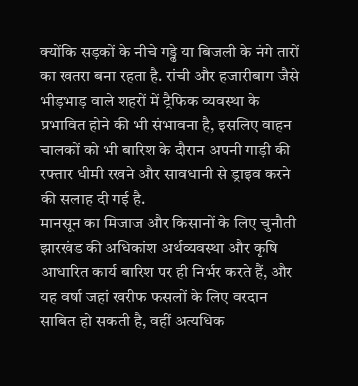क्योंकि सड़कों के नीचे गड्ढे या बिजली के नंगे तारों का खतरा बना रहता है. रांची और हजारीबाग जैसे भीड़भाड़ वाले शहरों में ट्रैफिक व्यवस्था के प्रभावित होने की भी संभावना है, इसलिए वाहन चालकों को भी बारिश के दौरान अपनी गाड़ी की रफ्तार धीमी रखने और सावधानी से ड्राइव करने की सलाह दी गई है.
मानसून का मिजाज और किसानों के लिए चुनौती
झारखंड की अधिकांश अर्थव्यवस्था और कृषि आधारित कार्य बारिश पर ही निर्भर करते हैं, और यह वर्षा जहां खरीफ फसलों के लिए वरदान साबित हो सकती है, वहीं अत्यधिक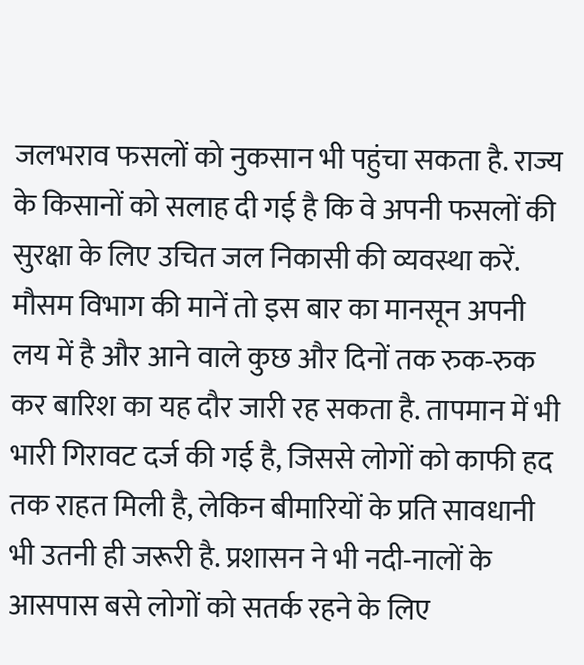जलभराव फसलों को नुकसान भी पहुंचा सकता है. राज्य के किसानों को सलाह दी गई है कि वे अपनी फसलों की सुरक्षा के लिए उचित जल निकासी की व्यवस्था करें. मौसम विभाग की मानें तो इस बार का मानसून अपनी लय में है और आने वाले कुछ और दिनों तक रुक-रुक कर बारिश का यह दौर जारी रह सकता है. तापमान में भी भारी गिरावट दर्ज की गई है, जिससे लोगों को काफी हद तक राहत मिली है, लेकिन बीमारियों के प्रति सावधानी भी उतनी ही जरूरी है. प्रशासन ने भी नदी-नालों के आसपास बसे लोगों को सतर्क रहने के लिए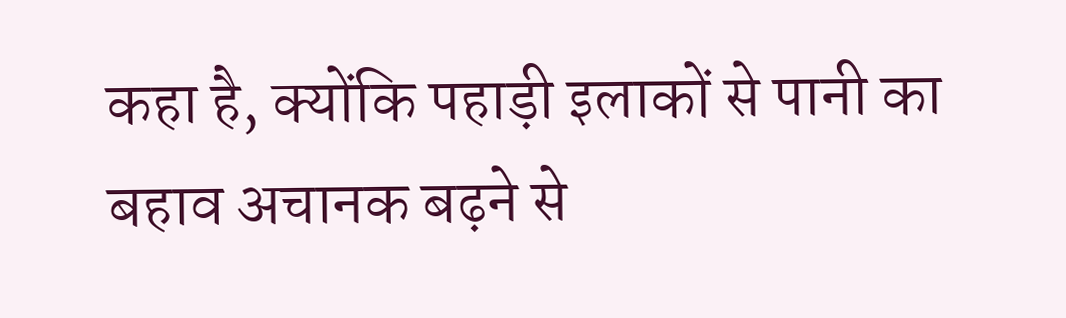कहा है, क्योंकि पहाड़ी इलाकों से पानी का बहाव अचानक बढ़ने से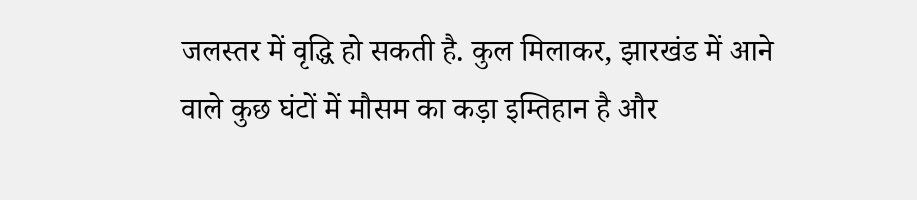जलस्तर में वृद्धि हो सकती है. कुल मिलाकर, झारखंड में आने वाले कुछ घंटों में मौसम का कड़ा इम्तिहान है और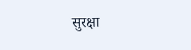सुरक्षा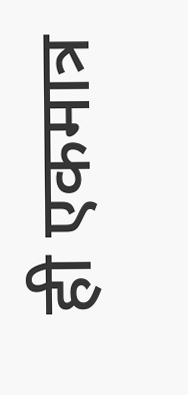ही एकमात्र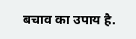बचाव का उपाय है.